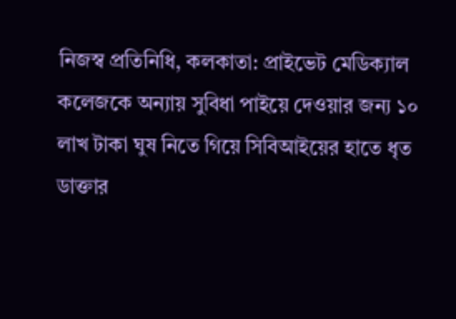নিজস্ব প্রতিনিধি, কলকাতা: প্রাইভেট মেডিক্যাল কলেজকে অন্যায় সুবিধা পাইয়ে দেওয়ার জন্য ১০ লাখ টাকা ঘুষ নিতে গিয়ে সিবিআইয়ের হাতে ধৃত ডাক্তার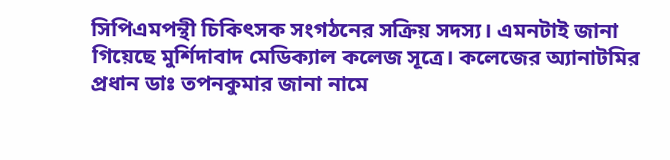সিপিএমপন্থী চিকিৎসক সংগঠনের সক্রিয় সদস্য। এমনটাই জানা গিয়েছে মুর্শিদাবাদ মেডিক্যাল কলেজ সূত্রে। কলেজের অ্যানাটমির প্রধান ডাঃ তপনকুমার জানা নামে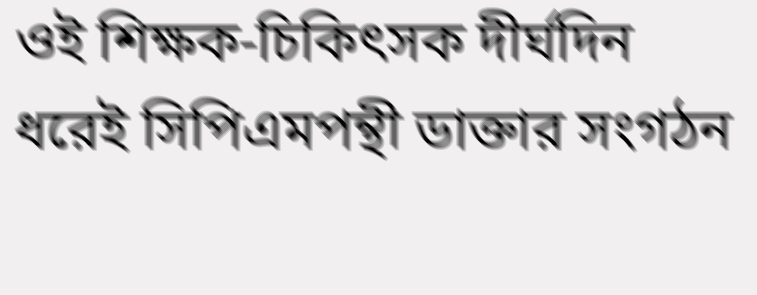ওই শিক্ষক-চিকিৎসক দীর্ঘদিন ধরেই সিপিএমপন্থী ডাক্তার সংগঠন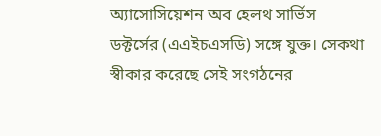অ্যাসোসিয়েশন অব হেলথ সার্ভিস ডক্টর্সের (এএইচএসডি) সঙ্গে যুক্ত। সেকথা স্বীকার করেছে সেই সংগঠনের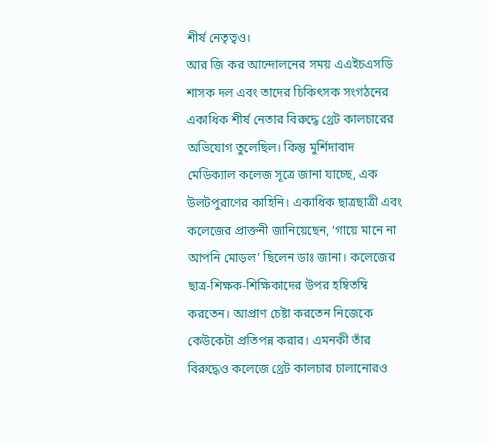শীর্ষ নেতৃত্বও।
আর জি কর আন্দোলনের সময় এএইচএসডি শাসক দল এবং তাদের চিকিৎসক সংগঠনের একাধিক শীর্ষ নেতার বিরুদ্ধে থ্রেট কালচারের অভিযোগ তুলেছিল। কিন্তু মুর্শিদাবাদ মেডিক্যাল কলেজ সূত্রে জানা যাচ্ছে, এক উলটপুরাণের কাহিনি। একাধিক ছাত্রছাত্রী এবং কলেজের প্রাক্তনী জানিয়েছেন, ‘গায়ে মানে না আপনি মোড়ল’ ছিলেন ডাঃ জানা। কলেজের ছাত্র-শিক্ষক-শিক্ষিকাদের উপর হম্বিতম্বি করতেন। আপ্রাণ চেষ্টা করতেন নিজেকে কেউকেটা প্রতিপন্ন করার। এমনকী তাঁর বিরুদ্ধেও কলেজে থ্রেট কালচার চালানোরও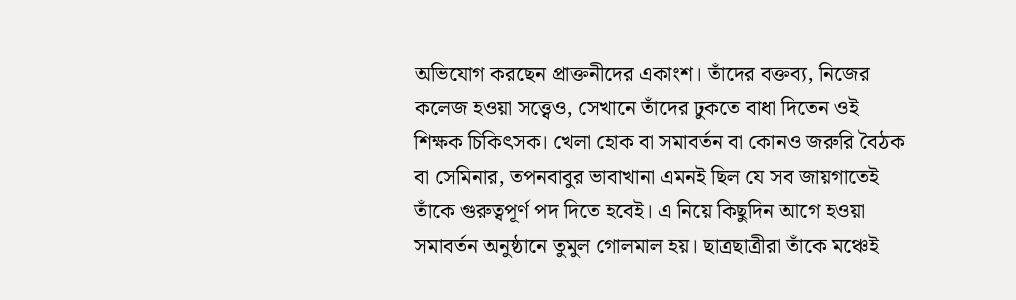অভিযোগ করছেন প্রাক্তনীদের একাংশ। তাঁদের বক্তব্য, নিজের কলেজ হওয়া সত্ত্বেও, সেখানে তাঁদের ঢুকতে বাধা দিতেন ওই শিক্ষক চিকিৎসক। খেলা হোক বা সমাবর্তন বা কোনও জরুরি বৈঠক বা সেমিনার, তপনবাবুর ভাবাখানা এমনই ছিল যে সব জায়গাতেই তাঁকে গুরুত্বপূর্ণ পদ দিতে হবেই। এ নিয়ে কিছুদিন আগে হওয়া সমাবর্তন অনুষ্ঠানে তুমুল গোলমাল হয়। ছাত্রছাত্রীরা তাঁকে মঞ্চেই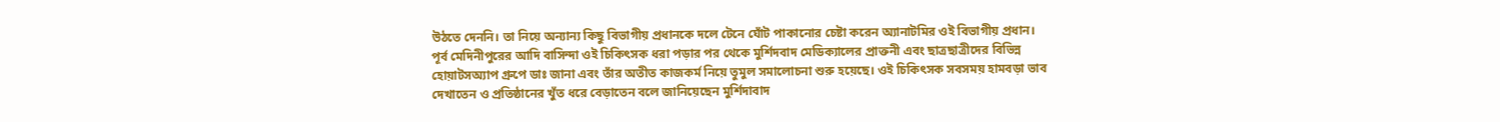উঠতে দেননি। তা নিয়ে অন্যান্য কিছু বিভাগীয় প্রধানকে দলে টেনে ঘোঁট পাকানোর চেষ্টা করেন অ্যানাটমির ওই বিভাগীয় প্রধান। পূর্ব মেদিনীপুরের আদি বাসিন্দা ওই চিকিৎসক ধরা পড়ার পর থেকে মুর্শিদবাদ মেডিক্যালের প্রাক্তনী এবং ছাত্রছাত্রীদের বিভিন্ন হোয়াটসঅ্যাপ গ্রুপে ডাঃ জানা এবং তাঁর অতীত কাজকর্ম নিয়ে তুমুল সমালোচনা শুরু হয়েছে। ওই চিকিৎসক সবসময় হামবড়া ভাব দেখাতেন ও প্রতিষ্ঠানের খুঁত ধরে বেড়াতেন বলে জানিয়েছেন মুর্শিদাবাদ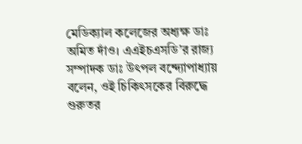মেডিক্যাল কলেজের অধ্যক্ষ ডাঃ অমিত দাঁও। এএইচএসডি’র রাজ্য সম্পাদক ডাঃ উৎপল বন্দ্যোপাধ্যায় বলেন, ওই চিকিৎসকের বিরুদ্ধে গুরুতর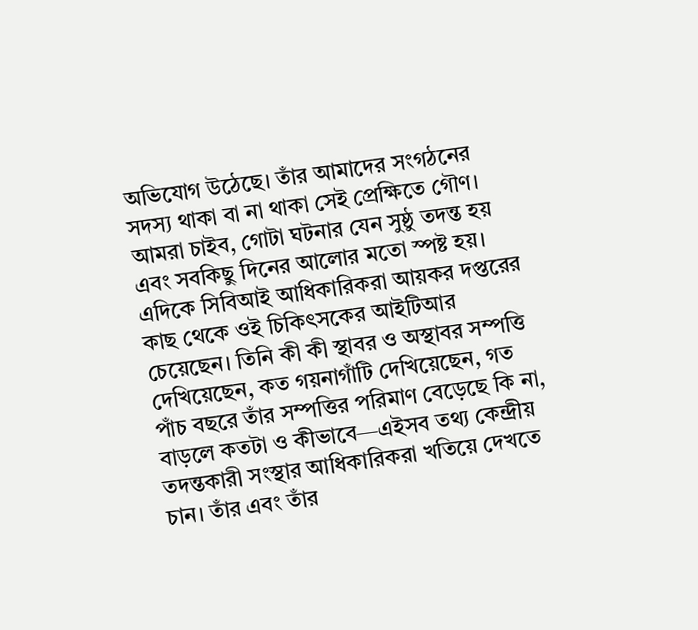অভিযোগ উঠেছে। তাঁর আমাদের সংগঠনের সদস্য থাকা বা না থাকা সেই প্রেক্ষিতে গৌণ। আমরা চাইব, গোটা ঘটনার যেন সুষ্ঠু তদন্ত হয় এবং সবকিছু দিনের আলোর মতো স্পষ্ট হয়।
এদিকে সিবিআই আধিকারিকরা আয়কর দপ্তরের কাছ থেকে ওই চিকিৎসকের আইটিআর চেয়েছেন। তিনি কী কী স্থাবর ও অস্থাবর সম্পত্তি দেখিয়েছেন, কত গয়নাগাঁটি দেখিয়েছেন, গত পাঁচ বছরে তাঁর সম্পত্তির পরিমাণ বেড়েছে কি না, বাড়লে কতটা ও কীভাবে—এইসব তথ্য কেন্দ্রীয় তদন্তকারী সংস্থার আধিকারিকরা খতিয়ে দেখতে চান। তাঁর এবং তাঁর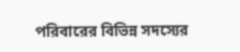পরিবারের বিভিন্ন সদস্যের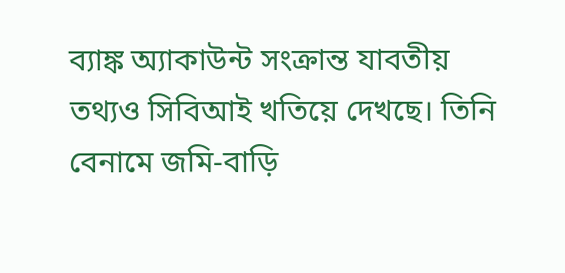ব্যাঙ্ক অ্যাকাউন্ট সংক্রান্ত যাবতীয় তথ্যও সিবিআই খতিয়ে দেখছে। তিনি বেনামে জমি-বাড়ি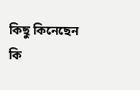কিছু কিনেছেন কি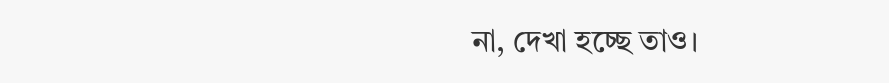না, দেখা হচ্ছে তাও।